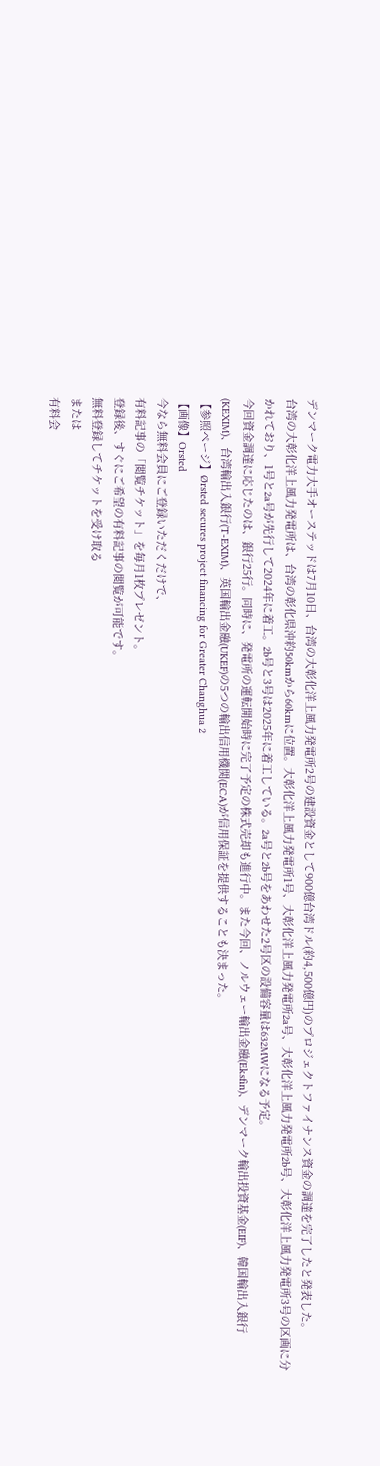デンマーク電力大手オーステッドは7月10日、台湾の大彰化洋上風力発電所2号の建設資金として900億台湾ドル(約4,500億円)のプロジェクトファイナンス資金の調達を完了したと発表した。
台湾の大彰化洋上風力発電所は、台湾の彰化県沖約50kmから60kmに位置。大彰化洋上風力発電所1号、大彰化洋上風力発電所2a号、大彰化洋上風力発電所2b号、大彰化洋上風力発電所3号の区画に分かれており、1号と2a号が先行して2024年に着工。2b号と3号は2025年に着工している。2a号と2b号をあわせた2号区の設備容量は632MWになる予定。
今回資金調達に応じたのは、銀行25行。同時に、発電所の運転開始時に完了予定の株式売却も進行中。また今回、ノルウェー輸出金融(Eksfin)、デンマーク輸出投資基金(EIF)、韓国輸出入銀行(KEXIM)、台湾輸出入銀行(T-EXIM)、英国輸出金融(UKEF)の5つの輸出信用機関(ECA)が信用保証を提供することも決まった。
【参照ページ】Ørsted secures project financing for Greater Changhua 2
【画像】Orsted
今なら無料会員にご登録いただくだけで、
有料記事の「閲覧チケット」を毎月1枚プレゼント。
登録後、すぐにご希望の有料記事の閲覧が可能です。
無料登録してチケットを受け取る
または
有料会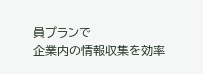員プランで
企業内の情報収集を効率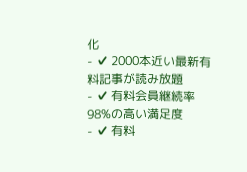化
- ✔ 2000本近い最新有料記事が読み放題
- ✔ 有料会員継続率98%の高い満足度
- ✔ 有料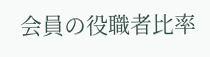会員の役職者比率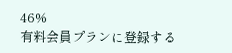46%
有料会員プランに登録する